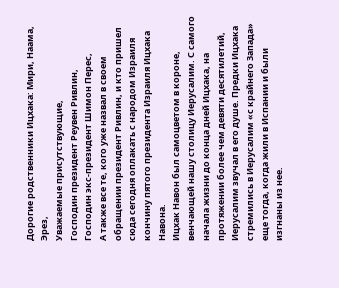Дорогие родственники Ицхака: Мири, Наама, Эрез,
Уважаемые присутствующие,
Господин президент Реувен Ривлин,
Господин экс-президент Шимон Перес,
А также все те, кого уже назвал в своем обращении президент Ривлин, и кто пришел сюда сегодня оплакать с народом Израиля кончину пятого президента Израиля Ицхака Навона.
Ицхак Навон был самоцветом в короне, венчающей нашу столицу Иерусалим. С самого начала жизни до конца дней Ицхака, на протяжении более чем девяти десятилетий, Иерусалим звучал в его душе. Предки Ицхака стремились в Иерусалим «с крайнего Запада» еще тогда, когда жили в Испании и были изгнаны из нее.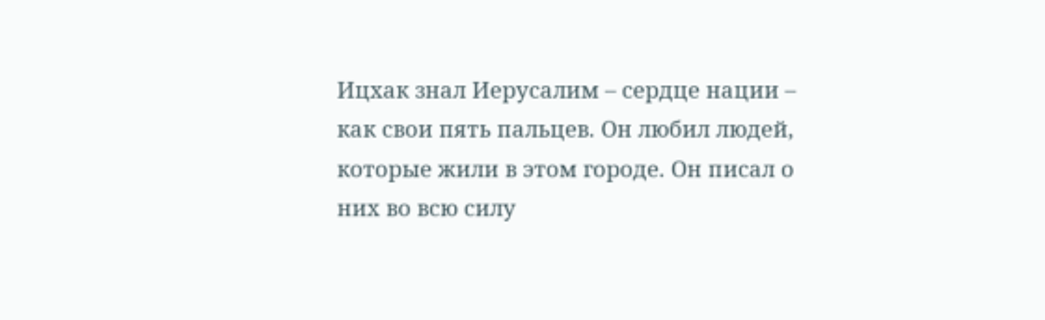Ицхак знал Иерусалим – сердце нации – как свои пять пальцев. Он любил людей, которые жили в этом городе. Он писал о них во всю силу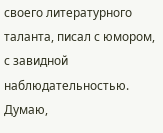своего литературного таланта, писал с юмором, с завидной наблюдательностью. Думаю,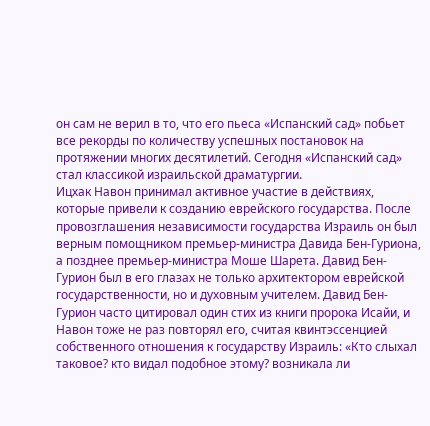он сам не верил в то, что его пьеса «Испанский сад» побьет все рекорды по количеству успешных постановок на протяжении многих десятилетий. Сегодня «Испанский сад» стал классикой израильской драматургии.
Ицхак Навон принимал активное участие в действиях, которые привели к созданию еврейского государства. После провозглашения независимости государства Израиль он был верным помощником премьер-министра Давида Бен-Гуриона, а позднее премьер-министра Моше Шарета. Давид Бен-Гурион был в его глазах не только архитектором еврейской государственности, но и духовным учителем. Давид Бен-Гурион часто цитировал один стих из книги пророка Исайи, и Навон тоже не раз повторял его, считая квинтэссенцией собственного отношения к государству Израиль: «Кто слыхал таковое? кто видал подобное этому? возникала ли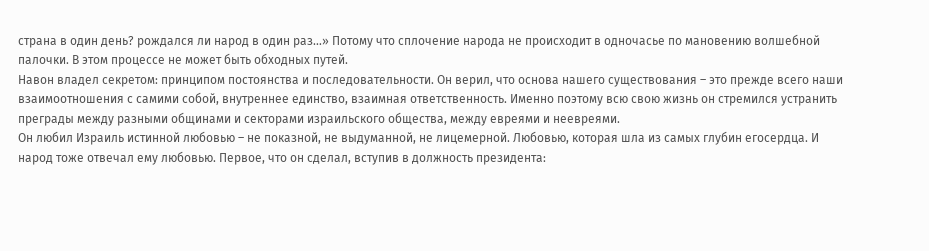страна в один день? рождался ли народ в один раз…» Потому что сплочение народа не происходит в одночасье по мановению волшебной палочки. В этом процессе не может быть обходных путей.
Навон владел секретом: принципом постоянства и последовательности. Он верил, что основа нашего существования – это прежде всего наши взаимоотношения с самими собой, внутреннее единство, взаимная ответственность. Именно поэтому всю свою жизнь он стремился устранить преграды между разными общинами и секторами израильского общества, между евреями и неевреями.
Он любил Израиль истинной любовью – не показной, не выдуманной, не лицемерной. Любовью, которая шла из самых глубин егосердца. И народ тоже отвечал ему любовью. Первое, что он сделал, вступив в должность президента: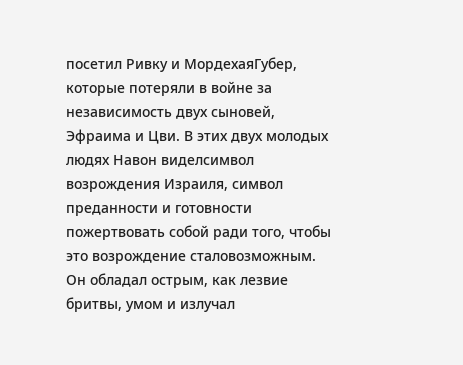посетил Ривку и МордехаяГубер, которые потеряли в войне за независимость двух сыновей, Эфраима и Цви. В этих двух молодых людях Навон виделсимвол возрождения Израиля, символ преданности и готовности пожертвовать собой ради того, чтобы это возрождение сталовозможным.
Он обладал острым, как лезвие бритвы, умом и излучал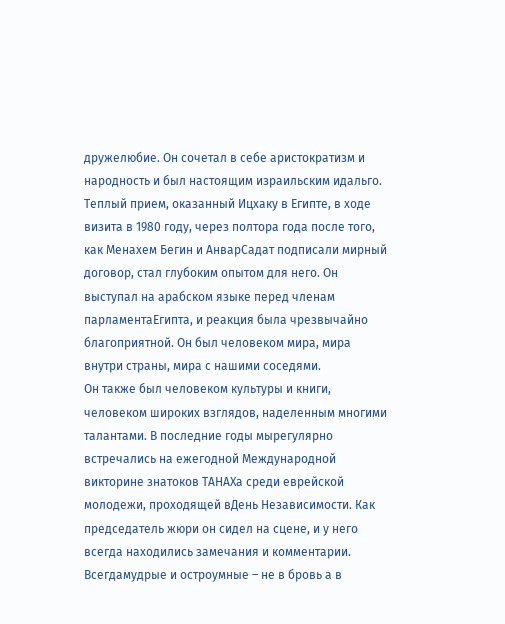дружелюбие. Он сочетал в себе аристократизм и народность и был настоящим израильским идальго.
Теплый прием, оказанный Ицхаку в Египте, в ходе визита в 1980 году, через полтора года после того, как Менахем Бегин и АнварСадат подписали мирный договор, стал глубоким опытом для него. Он выступал на арабском языке перед членам парламентаЕгипта, и реакция была чрезвычайно благоприятной. Он был человеком мира, мира внутри страны, мира с нашими соседями.
Он также был человеком культуры и книги, человеком широких взглядов, наделенным многими талантами. В последние годы мырегулярно встречались на ежегодной Международной викторине знатоков ТАНАХа среди еврейской молодежи, проходящей вДень Независимости. Как председатель жюри он сидел на сцене, и у него всегда находились замечания и комментарии. Всегдамудрые и остроумные – не в бровь а в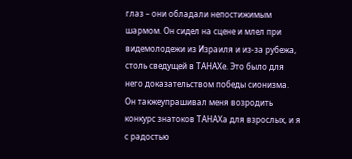глаз – они обладали непостижимым шармом. Он сидел на сцене и млел при видемолодежи из Израиля и из-за рубежа, столь сведущей в ТАНАХе. Это было для него доказательством победы сионизма. Он такжеупрашивал меня возродить конкурс знатоков ТАНАХа для взрослых, и я с радостью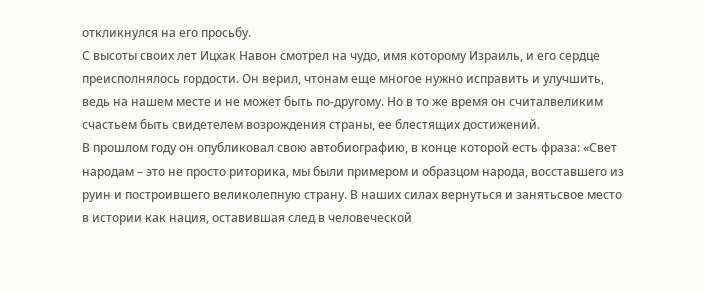откликнулся на его просьбу.
С высоты своих лет Ицхак Навон смотрел на чудо, имя которому Израиль, и его сердце преисполнялось гордости. Он верил, чтонам еще многое нужно исправить и улучшить, ведь на нашем месте и не может быть по-другому. Но в то же время он считалвеликим счастьем быть свидетелем возрождения страны, ее блестящих достижений.
В прошлом году он опубликовал свою автобиографию, в конце которой есть фраза: «Свет народам – это не просто риторика, мы были примером и образцом народа, восставшего из руин и построившего великолепную страну. В наших силах вернуться и занятьсвое место в истории как нация, оставившая след в человеческой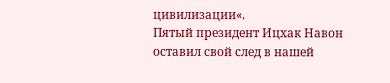цивилизации«.
Пятый президент Ицхак Навон оставил свой след в нашей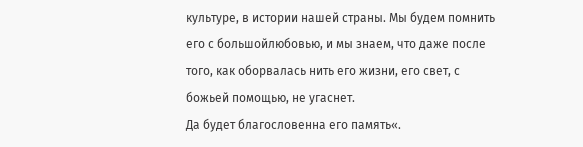культуре, в истории нашей страны. Мы будем помнить его с большойлюбовью, и мы знаем, что даже после того, как оборвалась нить его жизни, его свет, с божьей помощью, не угаснет.
Да будет благословенна его память«.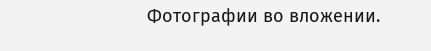Фотографии во вложении.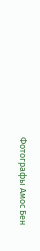Фотографы Амос Бен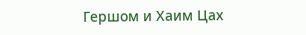Гершом и Хаим Цах